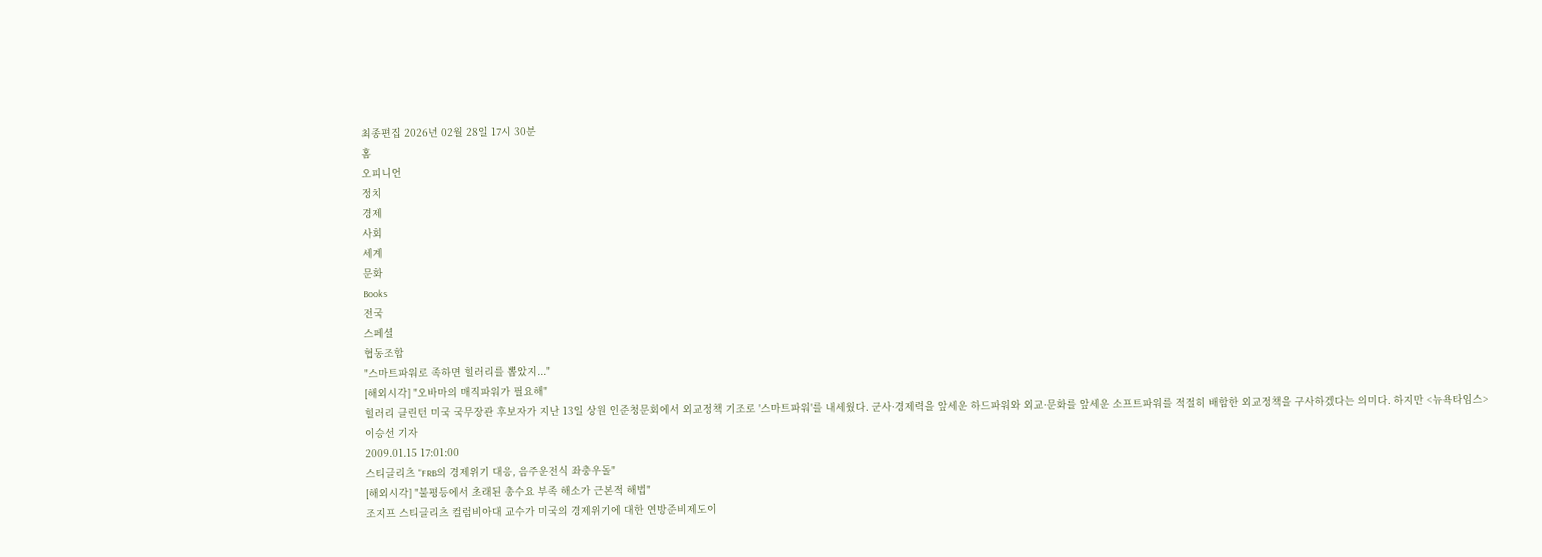최종편집 2026년 02월 28일 17시 30분
홈
오피니언
정치
경제
사회
세계
문화
Books
전국
스페셜
협동조합
"스마트파워로 족하면 힐러리를 뽑았지..."
[해외시각] "오바마의 매직파워가 필요해"
힐러리 클린턴 미국 국무장관 후보자가 지난 13일 상원 인준청문회에서 외교정책 기조로 '스마트파워'를 내세웠다. 군사·경제력을 앞세운 하드파워와 외교·문화를 앞세운 소프트파워를 적절히 배합한 외교정책을 구사하겠다는 의미다. 하지만 <뉴욕타임스>
이승선 기자
2009.01.15 17:01:00
스티글리츠 "FRB의 경제위기 대응, 음주운전식 좌충우돌"
[해외시각] "불평등에서 초래된 총수요 부족 해소가 근본적 해법"
조지프 스티글리츠 컬럼비아대 교수가 미국의 경제위기에 대한 연방준비제도이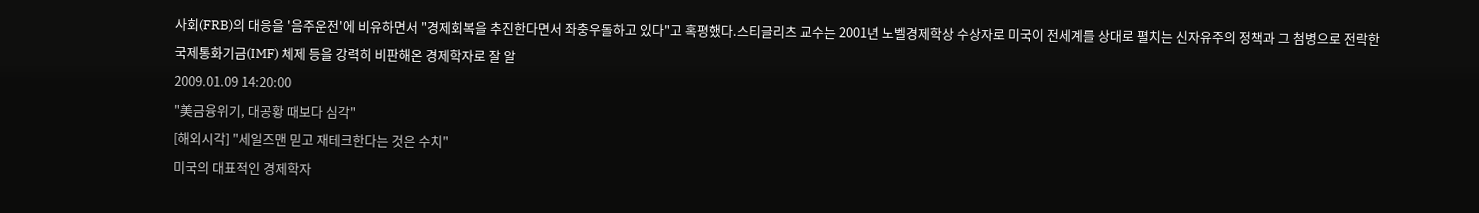사회(FRB)의 대응을 '음주운전'에 비유하면서 "경제회복을 추진한다면서 좌충우돌하고 있다"고 혹평했다.스티글리츠 교수는 2001년 노벨경제학상 수상자로 미국이 전세계를 상대로 펼치는 신자유주의 정책과 그 첨병으로 전락한 국제통화기금(IMF) 체제 등을 강력히 비판해온 경제학자로 잘 알
2009.01.09 14:20:00
"美금융위기, 대공황 때보다 심각"
[해외시각] "세일즈맨 믿고 재테크한다는 것은 수치"
미국의 대표적인 경제학자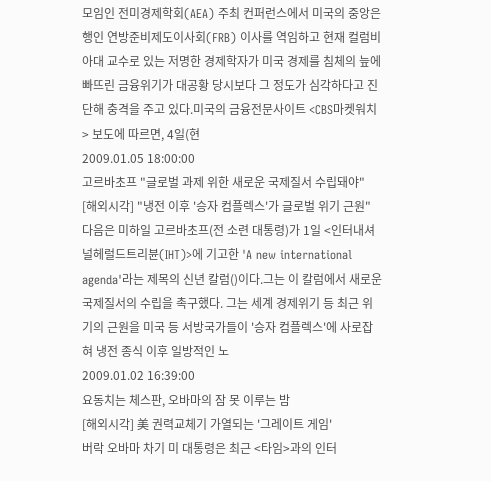모임인 전미경제학회(AEA) 주최 컨퍼런스에서 미국의 중앙은행인 연방준비제도이사회(FRB) 이사를 역임하고 현재 컬럼비아대 교수로 있는 저명한 경제학자가 미국 경제를 침체의 늪에 빠뜨린 금융위기가 대공황 당시보다 그 정도가 심각하다고 진단해 충격을 주고 있다.미국의 금융전문사이트 <CBS마켓워치> 보도에 따르면, 4일(현
2009.01.05 18:00:00
고르바초프 "글로벌 과제 위한 새로운 국제질서 수립돼야"
[해외시각] "냉전 이후 '승자 컴플렉스'가 글로벌 위기 근원"
다음은 미하일 고르바초프(전 소련 대통령)가 1일 <인터내셔널헤럴드트리뷴(IHT)>에 기고한 'A new international agenda'라는 제목의 신년 칼럼()이다.그는 이 칼럼에서 새로운 국제질서의 수립을 촉구했다. 그는 세계 경제위기 등 최근 위기의 근원을 미국 등 서방국가들이 '승자 컴플렉스'에 사로잡혀 냉전 종식 이후 일방적인 노
2009.01.02 16:39:00
요동치는 체스판, 오바마의 잠 못 이루는 밤
[해외시각] 美 권력교체기 가열되는 '그레이트 게임'
버락 오바마 차기 미 대통령은 최근 <타임>과의 인터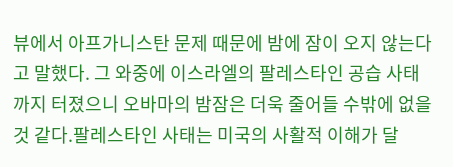뷰에서 아프가니스탄 문제 때문에 밤에 잠이 오지 않는다고 말했다. 그 와중에 이스라엘의 팔레스타인 공습 사태까지 터졌으니 오바마의 밤잠은 더욱 줄어들 수밖에 없을 것 같다.팔레스타인 사태는 미국의 사활적 이해가 달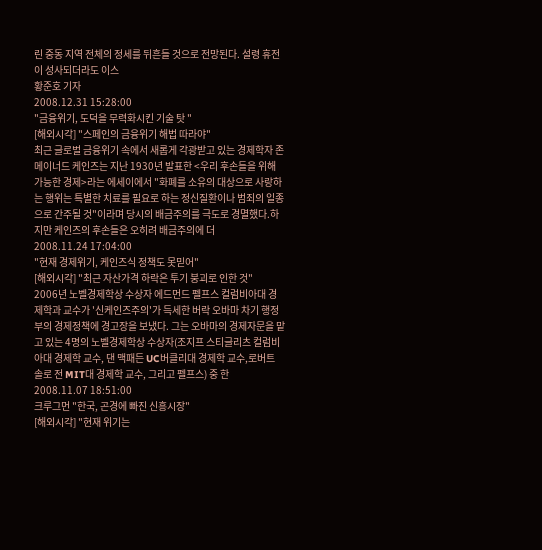린 중동 지역 전체의 정세를 뒤흔들 것으로 전망된다. 설령 휴전이 성사되더라도 이스
황준호 기자
2008.12.31 15:28:00
"금융위기, 도덕을 무력화시킨 기술 탓 "
[해외시각] "스페인의 금융위기 해법 따라야"
최근 글로벌 금융위기 속에서 새롭게 각광받고 있는 경제학자 존 메이너드 케인즈는 지난 1930년 발표한 <우리 후손들을 위해 가능한 경제>라는 에세이에서 "화폐를 소유의 대상으로 사랑하는 행위는 특별한 치료를 필요로 하는 정신질환이나 범죄의 일종으로 간주될 것"이라며 당시의 배금주의를 극도로 경멸했다.하지만 케인즈의 후손들은 오히려 배금주의에 더
2008.11.24 17:04:00
"현재 경제위기, 케인즈식 정책도 못믿어"
[해외시각] "최근 자산가격 하락은 투기 붕괴로 인한 것"
2006년 노벨경제학상 수상자 에드먼드 펠프스 컬럼비아대 경제학과 교수가 '신케인즈주의'가 득세한 버락 오바마 차기 행정부의 경제정책에 경고장을 보냈다. 그는 오바마의 경제자문을 맡고 있는 4명의 노벨경제학상 수상자(조지프 스티글리츠 컬럼비아대 경제학 교수, 댄 맥패든 UC버클리대 경제학 교수,로버트 솔로 전 MIT대 경제학 교수, 그리고 펠프스) 중 한
2008.11.07 18:51:00
크루그먼 "한국, 곤경에 빠진 신흥시장"
[해외시각] "현재 위기는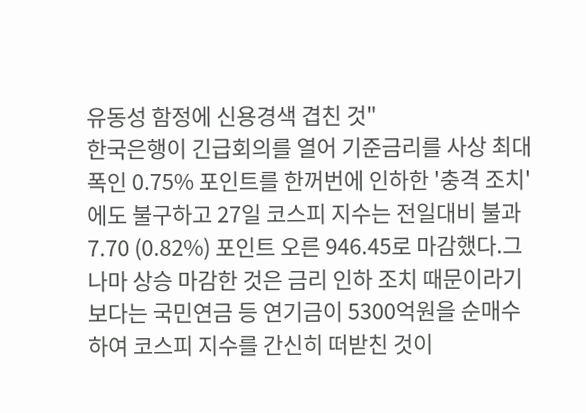유동성 함정에 신용경색 겹친 것"
한국은행이 긴급회의를 열어 기준금리를 사상 최대폭인 0.75% 포인트를 한꺼번에 인하한 '충격 조치'에도 불구하고 27일 코스피 지수는 전일대비 불과 7.70 (0.82%) 포인트 오른 946.45로 마감했다.그나마 상승 마감한 것은 금리 인하 조치 때문이라기보다는 국민연금 등 연기금이 5300억원을 순매수하여 코스피 지수를 간신히 떠받친 것이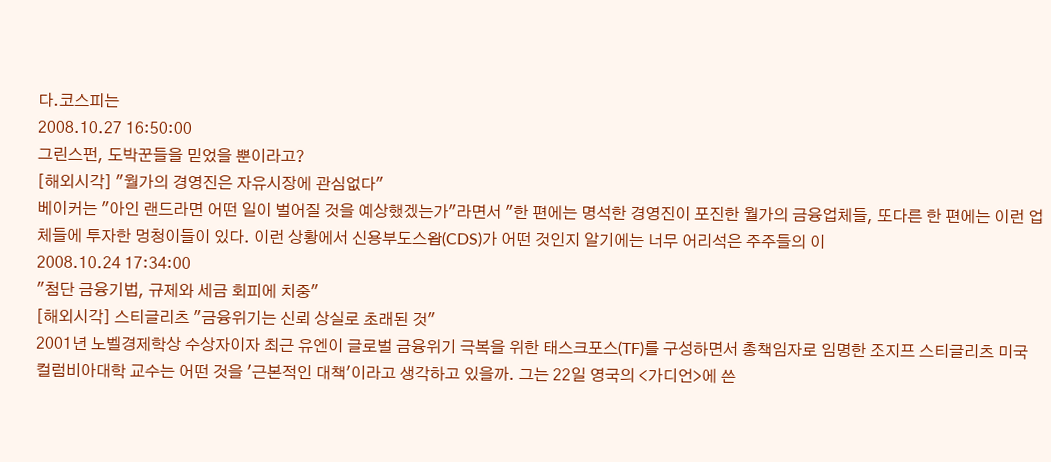다.코스피는
2008.10.27 16:50:00
그린스펀, 도박꾼들을 믿었을 뿐이라고?
[해외시각] "월가의 경영진은 자유시장에 관심없다"
베이커는 "아인 랜드라면 어떤 일이 벌어질 것을 예상했겠는가"라면서 "한 편에는 명석한 경영진이 포진한 월가의 금융업체들, 또다른 한 편에는 이런 업체들에 투자한 멍청이들이 있다. 이런 상황에서 신용부도스왑(CDS)가 어떤 것인지 알기에는 너무 어리석은 주주들의 이
2008.10.24 17:34:00
"첨단 금융기법, 규제와 세금 회피에 치중"
[해외시각] 스티글리츠 "금융위기는 신뢰 상실로 초래된 것"
2001년 노벨경제학상 수상자이자 최근 유엔이 글로벌 금융위기 극복을 위한 태스크포스(TF)를 구성하면서 총책임자로 임명한 조지프 스티글리츠 미국 컬럼비아대학 교수는 어떤 것을 '근본적인 대책'이라고 생각하고 있을까. 그는 22일 영국의 <가디언>에 쓴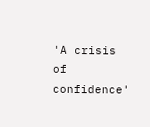'A crisis of confidence'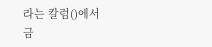라는 칼럼()에서 금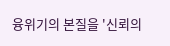융위기의 본질을 '신뢰의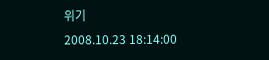위기
2008.10.23 18:14:00